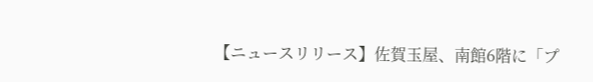【ニュースリリース】佐賀玉屋、南館6階に「プ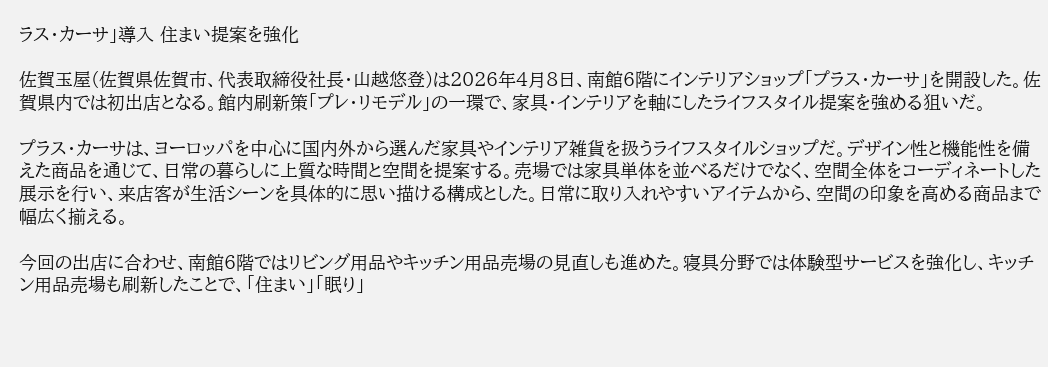ラス・カーサ」導入 住まい提案を強化

佐賀玉屋(佐賀県佐賀市、代表取締役社長・山越悠登)は2026年4月8日、南館6階にインテリアショップ「プラス・カーサ」を開設した。佐賀県内では初出店となる。館内刷新策「プレ・リモデル」の一環で、家具・インテリアを軸にしたライフスタイル提案を強める狙いだ。

プラス・カーサは、ヨーロッパを中心に国内外から選んだ家具やインテリア雑貨を扱うライフスタイルショップだ。デザイン性と機能性を備えた商品を通じて、日常の暮らしに上質な時間と空間を提案する。売場では家具単体を並べるだけでなく、空間全体をコーディネートした展示を行い、来店客が生活シーンを具体的に思い描ける構成とした。日常に取り入れやすいアイテムから、空間の印象を高める商品まで幅広く揃える。

今回の出店に合わせ、南館6階ではリビング用品やキッチン用品売場の見直しも進めた。寝具分野では体験型サービスを強化し、キッチン用品売場も刷新したことで、「住まい」「眠り」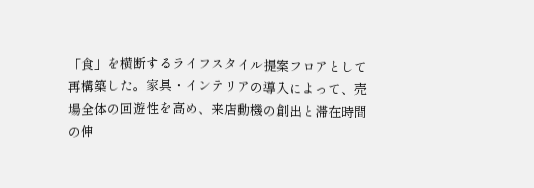「食」を横断するライフスタイル提案フロアとして再構築した。家具・インテリアの導入によって、売場全体の回遊性を高め、来店動機の創出と滞在時間の伸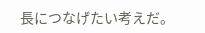長につなげたい考えだ。